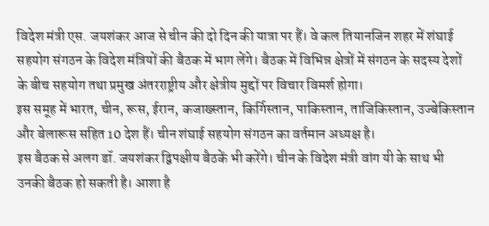विदेश मंत्री एस. जयशंकर आज से चीन की दो दिन की यात्रा पर हैं। वे कल तियानजिन शहर में शंघाई सहयोग संगठन के विदेश मंत्रियों की बैठक में भाग लेंगे। बैठक में विभिन्न क्षेत्रों में संगठन के सदस्य देशों के बीच सहयोग तथा प्रमुख अंतरराष्ट्रीय और क्षेत्रीय मुद्दों पर विचार विमर्श होगा।
इस समूह में भारत, चीन, रूस, ईरान, कजाख्स्तान, किर्गिस्तान, पाकिस्तान, ताजिकिस्तान, उज्बेकिस्तान और बेलारूस सहित 10 देश हैं। चीन शंघाई सहयोग संगठन का वर्तमान अध्यक्ष है।
इस बैठक से अलग डॉ. जयशंकर द्विपक्षीय बैठकें भी करेंगे। चीन के विदेश मंत्री वांग यी के साथ भी उनकी बैठक हो सकती है। आशा है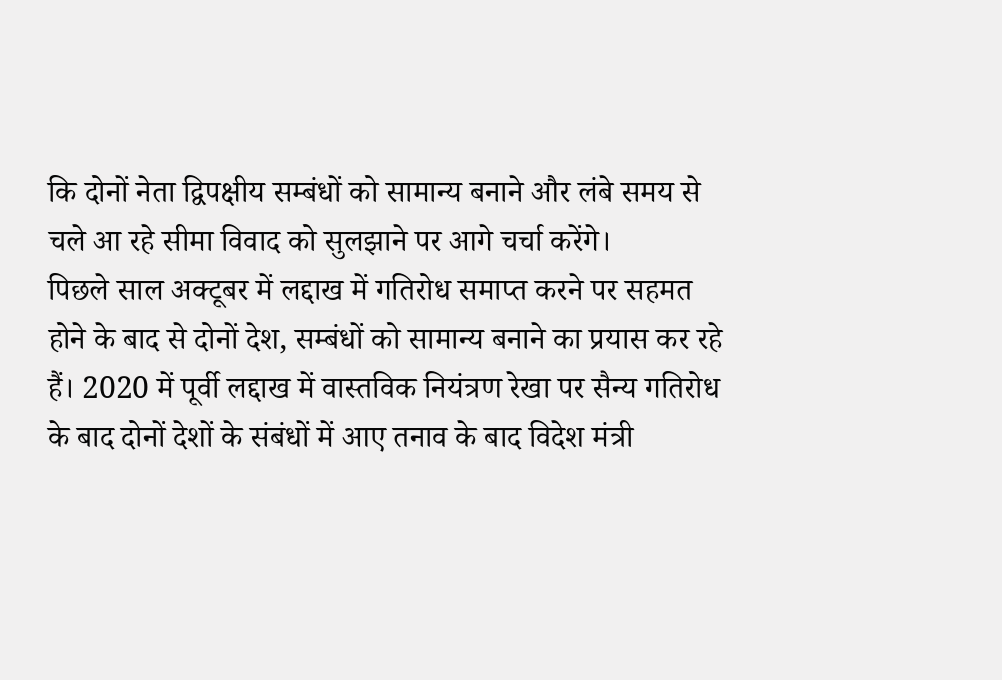कि दोनों नेता द्विपक्षीय सम्बंधों को सामान्य बनाने और लंबे समय से चले आ रहे सीमा विवाद को सुलझाने पर आगे चर्चा करेंगे।
पिछले साल अक्टूबर में लद्दाख में गतिरोध समाप्त करने पर सहमत होने के बाद से दोनों देश, सम्बंधों को सामान्य बनाने का प्रयास कर रहे हैं। 2020 में पूर्वी लद्दाख में वास्तविक नियंत्रण रेखा पर सैन्य गतिरोध के बाद दोनों देशों के संबंधों में आए तनाव के बाद विदेश मंत्री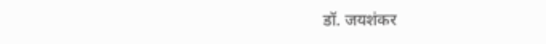डॉ. जयशंकर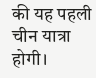की यह पहली चीन यात्रा होगी।